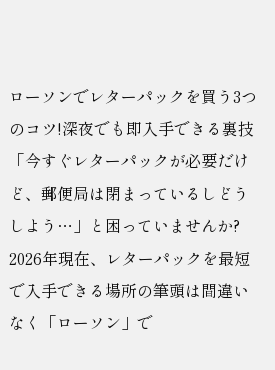ローソンでレターパックを買う3つのコツ!深夜でも即入手できる裏技
「今すぐレターパックが必要だけど、郵便局は閉まっているしどうしよう…」と困っていませんか?
2026年現在、レターパックを最短で入手できる場所の筆頭は間違いなく「ローソン」で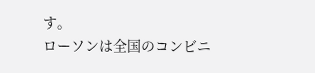す。
ローソンは全国のコンビニ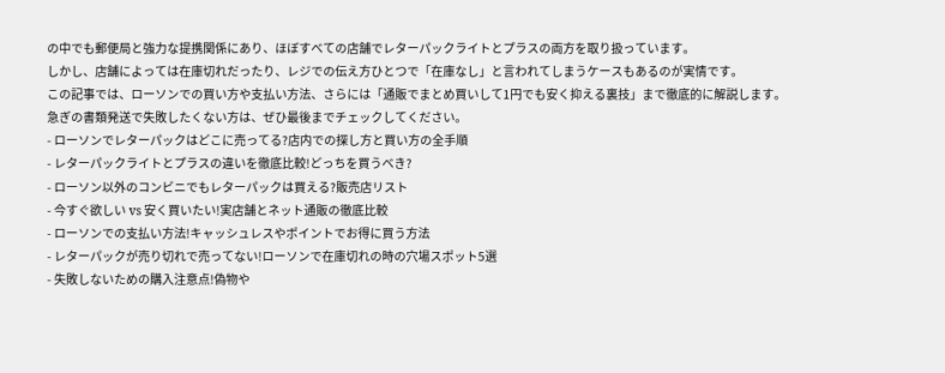の中でも郵便局と強力な提携関係にあり、ほぼすべての店舗でレターパックライトとプラスの両方を取り扱っています。
しかし、店舗によっては在庫切れだったり、レジでの伝え方ひとつで「在庫なし」と言われてしまうケースもあるのが実情です。
この記事では、ローソンでの買い方や支払い方法、さらには「通販でまとめ買いして1円でも安く抑える裏技」まで徹底的に解説します。
急ぎの書類発送で失敗したくない方は、ぜひ最後までチェックしてください。
- ローソンでレターパックはどこに売ってる?店内での探し方と買い方の全手順
- レターパックライトとプラスの違いを徹底比較!どっちを買うべき?
- ローソン以外のコンビニでもレターパックは買える?販売店リスト
- 今すぐ欲しい vs 安く買いたい!実店舗とネット通販の徹底比較
- ローソンでの支払い方法!キャッシュレスやポイントでお得に買う方法
- レターパックが売り切れで売ってない!ローソンで在庫切れの時の穴場スポット5選
- 失敗しないための購入注意点!偽物や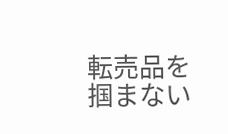転売品を掴まない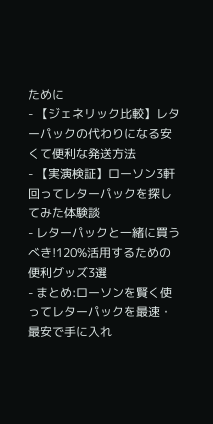ために
- 【ジェネリック比較】レターパックの代わりになる安くて便利な発送方法
- 【実演検証】ローソン3軒回ってレターパックを探してみた体験談
- レターパックと一緒に買うべき!120%活用するための便利グッズ3選
- まとめ:ローソンを賢く使ってレターパックを最速・最安で手に入れ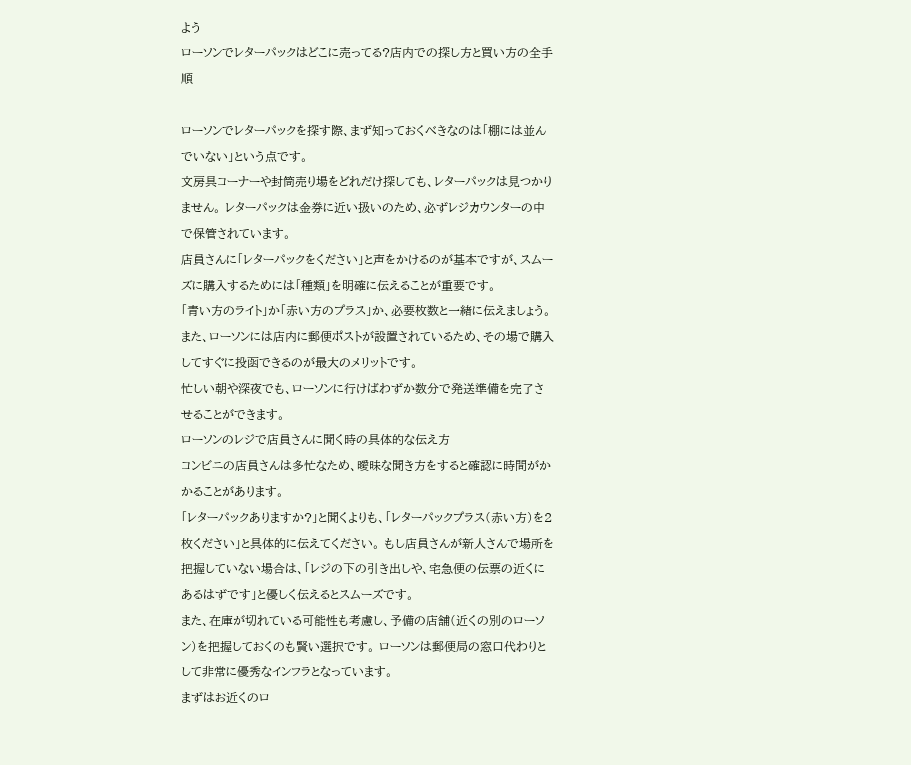よう
ローソンでレターパックはどこに売ってる?店内での探し方と買い方の全手順

ローソンでレターパックを探す際、まず知っておくべきなのは「棚には並んでいない」という点です。
文房具コーナーや封筒売り場をどれだけ探しても、レターパックは見つかりません。 レターパックは金券に近い扱いのため、必ずレジカウンターの中で保管されています。
店員さんに「レターパックをください」と声をかけるのが基本ですが、スムーズに購入するためには「種類」を明確に伝えることが重要です。
「青い方のライト」か「赤い方のプラス」か、必要枚数と一緒に伝えましょう。 また、ローソンには店内に郵便ポストが設置されているため、その場で購入してすぐに投函できるのが最大のメリットです。
忙しい朝や深夜でも、ローソンに行けばわずか数分で発送準備を完了させることができます。
ローソンのレジで店員さんに聞く時の具体的な伝え方
コンビニの店員さんは多忙なため、曖昧な聞き方をすると確認に時間がかかることがあります。
「レターパックありますか?」と聞くよりも、「レターパックプラス(赤い方)を2枚ください」と具体的に伝えてください。 もし店員さんが新人さんで場所を把握していない場合は、「レジの下の引き出しや、宅急便の伝票の近くにあるはずです」と優しく伝えるとスムーズです。
また、在庫が切れている可能性も考慮し、予備の店舗(近くの別のローソン)を把握しておくのも賢い選択です。 ローソンは郵便局の窓口代わりとして非常に優秀なインフラとなっています。
まずはお近くのロ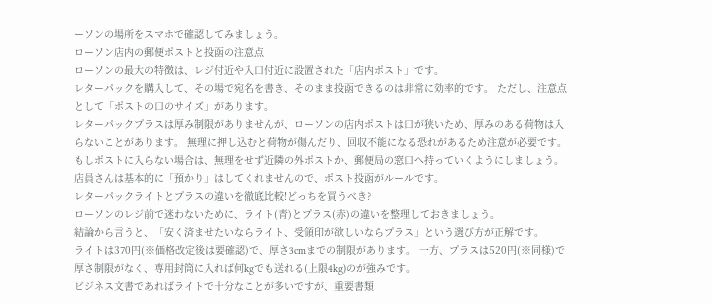ーソンの場所をスマホで確認してみましょう。
ローソン店内の郵便ポストと投函の注意点
ローソンの最大の特徴は、レジ付近や入口付近に設置された「店内ポスト」です。
レターパックを購入して、その場で宛名を書き、そのまま投函できるのは非常に効率的です。 ただし、注意点として「ポストの口のサイズ」があります。
レターパックプラスは厚み制限がありませんが、ローソンの店内ポストは口が狭いため、厚みのある荷物は入らないことがあります。 無理に押し込むと荷物が傷んだり、回収不能になる恐れがあるため注意が必要です。
もしポストに入らない場合は、無理をせず近隣の外ポストか、郵便局の窓口へ持っていくようにしましょう。 店員さんは基本的に「預かり」はしてくれませんので、ポスト投函がルールです。
レターパックライトとプラスの違いを徹底比較!どっちを買うべき?
ローソンのレジ前で迷わないために、ライト(青)とプラス(赤)の違いを整理しておきましょう。
結論から言うと、「安く済ませたいならライト、受領印が欲しいならプラス」という選び方が正解です。
ライトは370円(※価格改定後は要確認)で、厚さ3cmまでの制限があります。 一方、プラスは520円(※同様)で厚さ制限がなく、専用封筒に入れば何kgでも送れる(上限4kg)のが強みです。
ビジネス文書であればライトで十分なことが多いですが、重要書類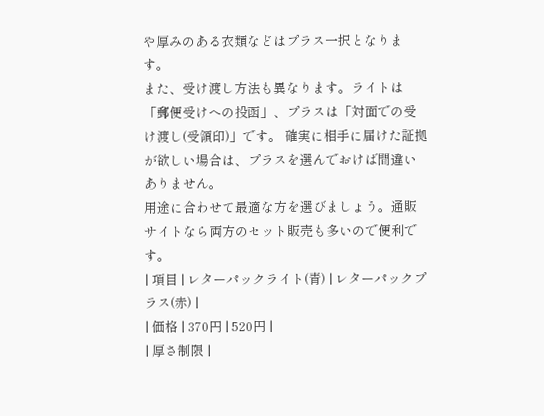や厚みのある衣類などはプラス一択となります。
また、受け渡し方法も異なります。ライトは「郵便受けへの投函」、プラスは「対面での受け渡し(受領印)」です。 確実に相手に届けた証拠が欲しい場合は、プラスを選んでおけば間違いありません。
用途に合わせて最適な方を選びましょう。通販サイトなら両方のセット販売も多いので便利です。
| 項目 | レターパックライト(青) | レターパックプラス(赤) |
| 価格 | 370円 | 520円 |
| 厚さ制限 |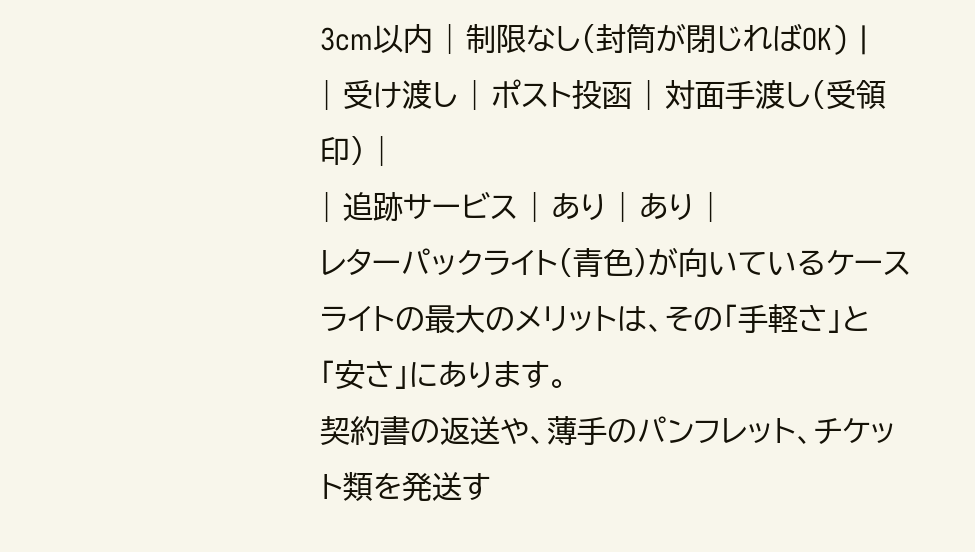3cm以内 | 制限なし(封筒が閉じればOK) |
| 受け渡し | ポスト投函 | 対面手渡し(受領印) |
| 追跡サービス | あり | あり |
レターパックライト(青色)が向いているケース
ライトの最大のメリットは、その「手軽さ」と「安さ」にあります。
契約書の返送や、薄手のパンフレット、チケット類を発送す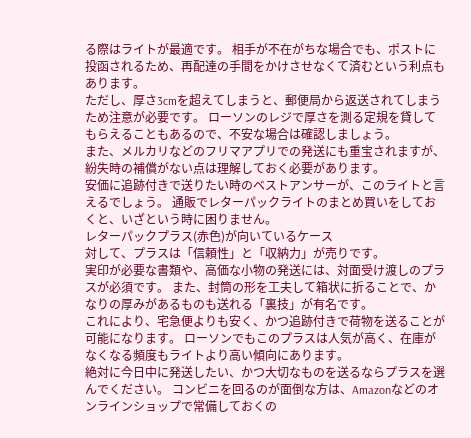る際はライトが最適です。 相手が不在がちな場合でも、ポストに投函されるため、再配達の手間をかけさせなくて済むという利点もあります。
ただし、厚さ3cmを超えてしまうと、郵便局から返送されてしまうため注意が必要です。 ローソンのレジで厚さを測る定規を貸してもらえることもあるので、不安な場合は確認しましょう。
また、メルカリなどのフリマアプリでの発送にも重宝されますが、紛失時の補償がない点は理解しておく必要があります。
安価に追跡付きで送りたい時のベストアンサーが、このライトと言えるでしょう。 通販でレターパックライトのまとめ買いをしておくと、いざという時に困りません。
レターパックプラス(赤色)が向いているケース
対して、プラスは「信頼性」と「収納力」が売りです。
実印が必要な書類や、高価な小物の発送には、対面受け渡しのプラスが必須です。 また、封筒の形を工夫して箱状に折ることで、かなりの厚みがあるものも送れる「裏技」が有名です。
これにより、宅急便よりも安く、かつ追跡付きで荷物を送ることが可能になります。 ローソンでもこのプラスは人気が高く、在庫がなくなる頻度もライトより高い傾向にあります。
絶対に今日中に発送したい、かつ大切なものを送るならプラスを選んでください。 コンビニを回るのが面倒な方は、Amazonなどのオンラインショップで常備しておくの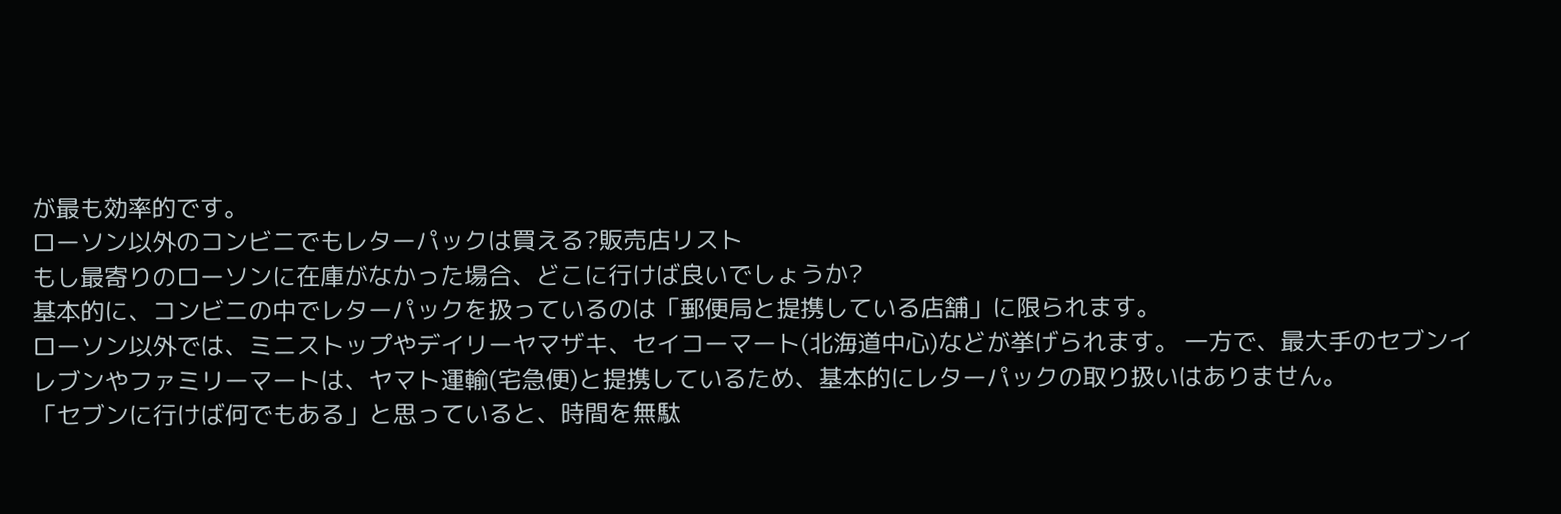が最も効率的です。
ローソン以外のコンビニでもレターパックは買える?販売店リスト
もし最寄りのローソンに在庫がなかった場合、どこに行けば良いでしょうか?
基本的に、コンビニの中でレターパックを扱っているのは「郵便局と提携している店舗」に限られます。
ローソン以外では、ミニストップやデイリーヤマザキ、セイコーマート(北海道中心)などが挙げられます。 一方で、最大手のセブンイレブンやファミリーマートは、ヤマト運輸(宅急便)と提携しているため、基本的にレターパックの取り扱いはありません。
「セブンに行けば何でもある」と思っていると、時間を無駄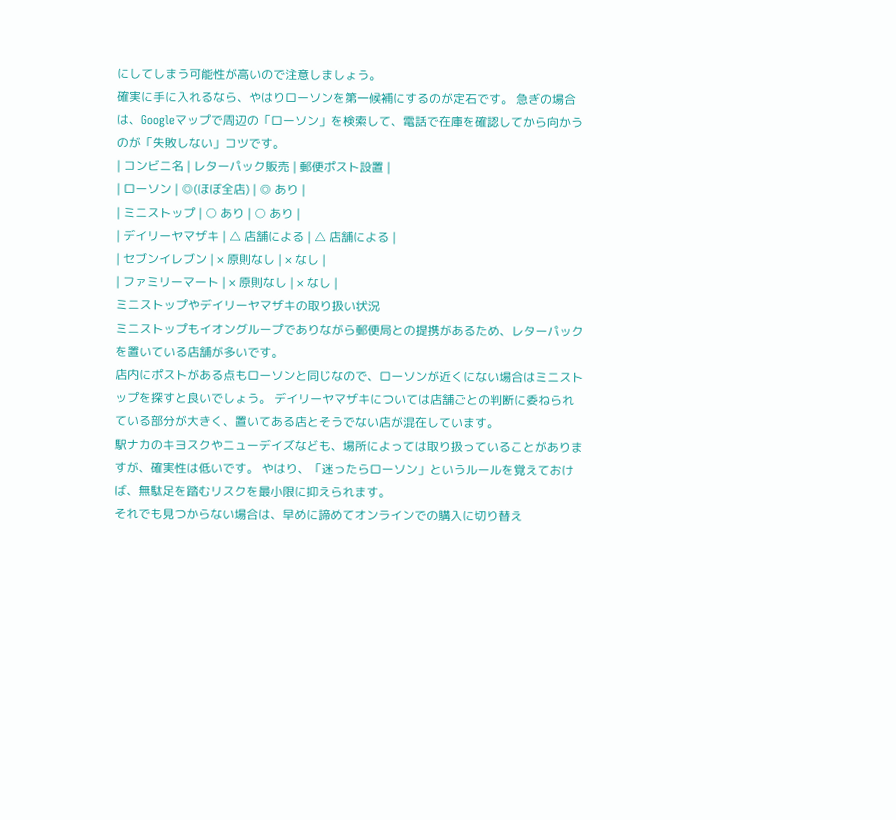にしてしまう可能性が高いので注意しましょう。
確実に手に入れるなら、やはりローソンを第一候補にするのが定石です。 急ぎの場合は、Googleマップで周辺の「ローソン」を検索して、電話で在庫を確認してから向かうのが「失敗しない」コツです。
| コンビニ名 | レターパック販売 | 郵便ポスト設置 |
| ローソン | ◎(ほぼ全店) | ◎ あり |
| ミニストップ | ○ あり | ○ あり |
| デイリーヤマザキ | △ 店舗による | △ 店舗による |
| セブンイレブン | × 原則なし | × なし |
| ファミリーマート | × 原則なし | × なし |
ミニストップやデイリーヤマザキの取り扱い状況
ミニストップもイオングループでありながら郵便局との提携があるため、レターパックを置いている店舗が多いです。
店内にポストがある点もローソンと同じなので、ローソンが近くにない場合はミニストップを探すと良いでしょう。 デイリーヤマザキについては店舗ごとの判断に委ねられている部分が大きく、置いてある店とそうでない店が混在しています。
駅ナカのキヨスクやニューデイズなども、場所によっては取り扱っていることがありますが、確実性は低いです。 やはり、「迷ったらローソン」というルールを覚えておけば、無駄足を踏むリスクを最小限に抑えられます。
それでも見つからない場合は、早めに諦めてオンラインでの購入に切り替え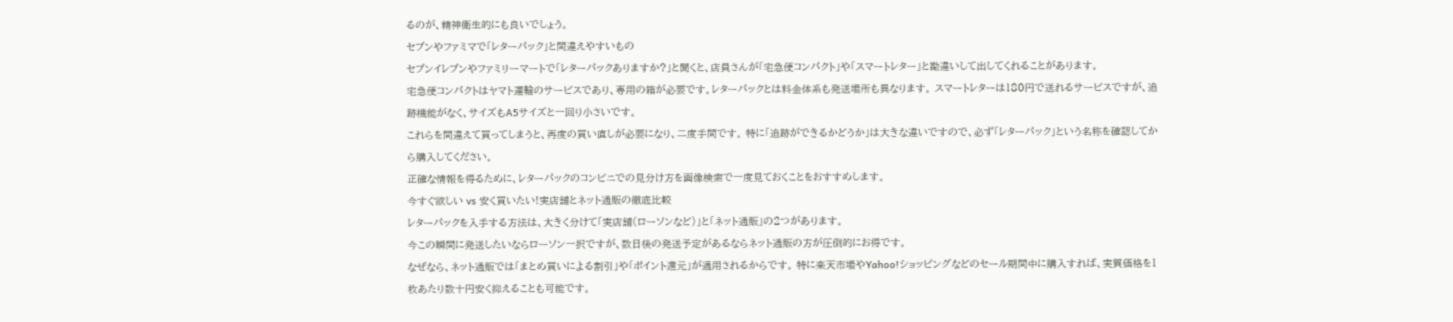るのが、精神衛生的にも良いでしょう。
セブンやファミマで「レターパック」と間違えやすいもの
セブンイレブンやファミリーマートで「レターパックありますか?」と聞くと、店員さんが「宅急便コンパクト」や「スマートレター」と勘違いして出してくれることがあります。
宅急便コンパクトはヤマト運輸のサービスであり、専用の箱が必要です。レターパックとは料金体系も発送場所も異なります。 スマートレターは180円で送れるサービスですが、追跡機能がなく、サイズもA5サイズと一回り小さいです。
これらを間違えて買ってしまうと、再度の買い直しが必要になり、二度手間です。 特に「追跡ができるかどうか」は大きな違いですので、必ず「レターパック」という名称を確認してから購入してください。
正確な情報を得るために、レターパックのコンビニでの見分け方を画像検索で一度見ておくことをおすすめします。
今すぐ欲しい vs 安く買いたい!実店舗とネット通販の徹底比較
レターパックを入手する方法は、大きく分けて「実店舗(ローソンなど)」と「ネット通販」の2つがあります。
今この瞬間に発送したいならローソン一択ですが、数日後の発送予定があるならネット通販の方が圧倒的にお得です。
なぜなら、ネット通販では「まとめ買いによる割引」や「ポイント還元」が適用されるからです。 特に楽天市場やYahoo!ショッピングなどのセール期間中に購入すれば、実質価格を1枚あたり数十円安く抑えることも可能です。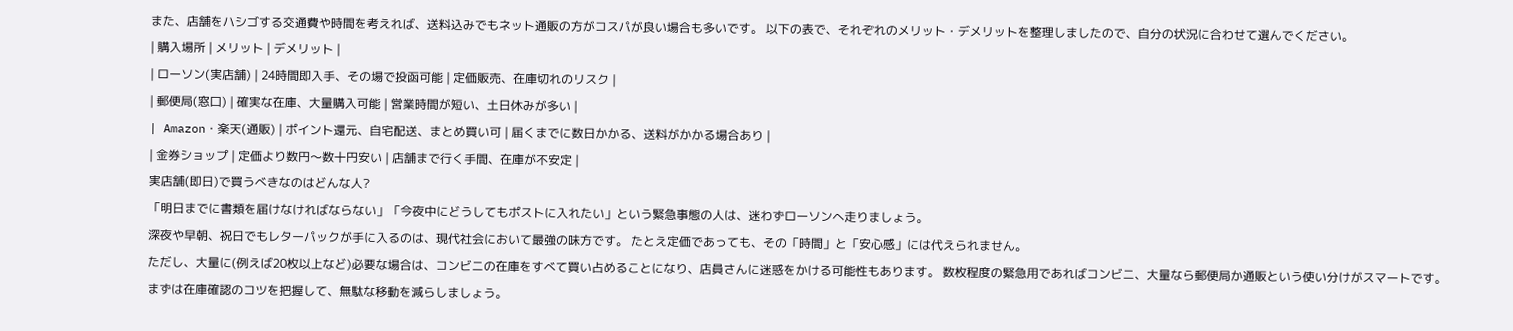また、店舗をハシゴする交通費や時間を考えれば、送料込みでもネット通販の方がコスパが良い場合も多いです。 以下の表で、それぞれのメリット・デメリットを整理しましたので、自分の状況に合わせて選んでください。
| 購入場所 | メリット | デメリット |
| ローソン(実店舗) | 24時間即入手、その場で投函可能 | 定価販売、在庫切れのリスク |
| 郵便局(窓口) | 確実な在庫、大量購入可能 | 営業時間が短い、土日休みが多い |
| Amazon・楽天(通販) | ポイント還元、自宅配送、まとめ買い可 | 届くまでに数日かかる、送料がかかる場合あり |
| 金券ショップ | 定価より数円〜数十円安い | 店舗まで行く手間、在庫が不安定 |
実店舗(即日)で買うべきなのはどんな人?
「明日までに書類を届けなければならない」「今夜中にどうしてもポストに入れたい」という緊急事態の人は、迷わずローソンへ走りましょう。
深夜や早朝、祝日でもレターパックが手に入るのは、現代社会において最強の味方です。 たとえ定価であっても、その「時間」と「安心感」には代えられません。
ただし、大量に(例えば20枚以上など)必要な場合は、コンビニの在庫をすべて買い占めることになり、店員さんに迷惑をかける可能性もあります。 数枚程度の緊急用であればコンビニ、大量なら郵便局か通販という使い分けがスマートです。
まずは在庫確認のコツを把握して、無駄な移動を減らしましょう。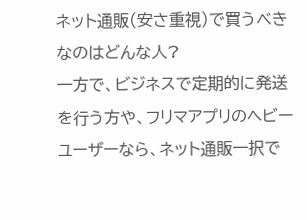ネット通販(安さ重視)で買うべきなのはどんな人?
一方で、ビジネスで定期的に発送を行う方や、フリマアプリのヘビーユーザーなら、ネット通販一択で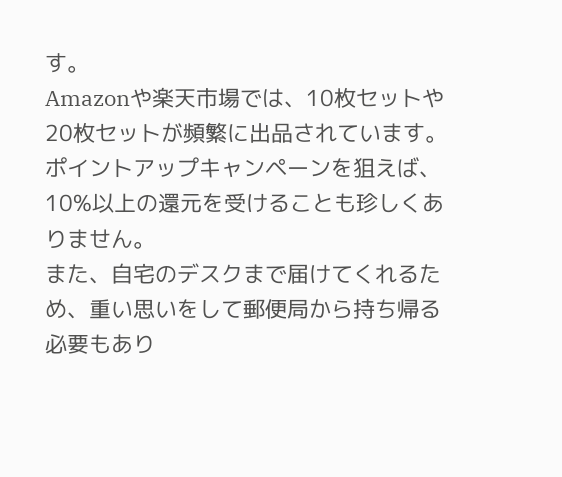す。
Amazonや楽天市場では、10枚セットや20枚セットが頻繁に出品されています。 ポイントアップキャンペーンを狙えば、10%以上の還元を受けることも珍しくありません。
また、自宅のデスクまで届けてくれるため、重い思いをして郵便局から持ち帰る必要もあり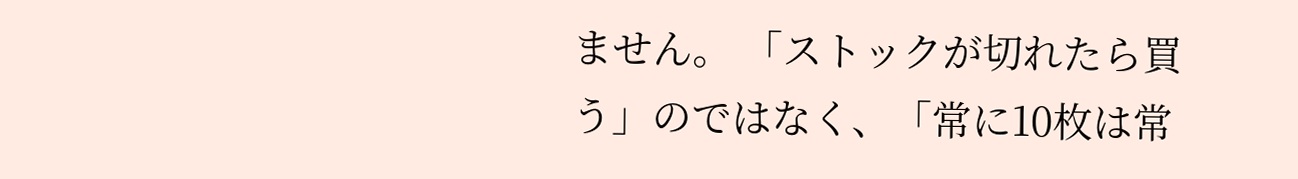ません。 「ストックが切れたら買う」のではなく、「常に10枚は常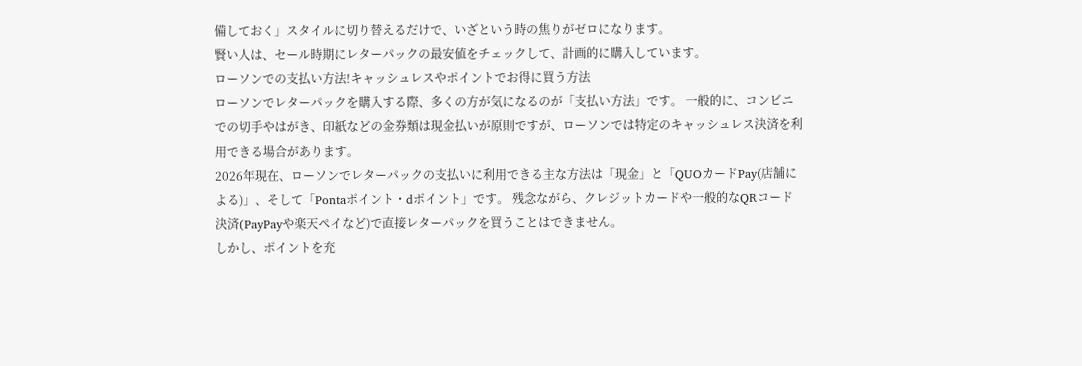備しておく」スタイルに切り替えるだけで、いざという時の焦りがゼロになります。
賢い人は、セール時期にレターパックの最安値をチェックして、計画的に購入しています。
ローソンでの支払い方法!キャッシュレスやポイントでお得に買う方法
ローソンでレターパックを購入する際、多くの方が気になるのが「支払い方法」です。 一般的に、コンビニでの切手やはがき、印紙などの金券類は現金払いが原則ですが、ローソンでは特定のキャッシュレス決済を利用できる場合があります。
2026年現在、ローソンでレターパックの支払いに利用できる主な方法は「現金」と「QUOカードPay(店舗による)」、そして「Pontaポイント・dポイント」です。 残念ながら、クレジットカードや一般的なQRコード決済(PayPayや楽天ペイなど)で直接レターパックを買うことはできません。
しかし、ポイントを充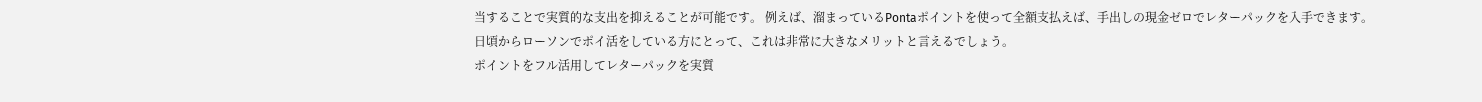当することで実質的な支出を抑えることが可能です。 例えば、溜まっているPontaポイントを使って全額支払えば、手出しの現金ゼロでレターパックを入手できます。
日頃からローソンでポイ活をしている方にとって、これは非常に大きなメリットと言えるでしょう。
ポイントをフル活用してレターパックを実質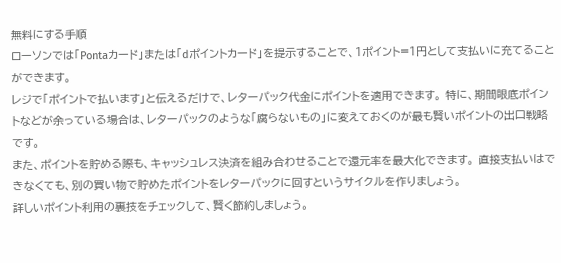無料にする手順
ローソンでは「Pontaカード」または「dポイントカード」を提示することで、1ポイント=1円として支払いに充てることができます。
レジで「ポイントで払います」と伝えるだけで、レターパック代金にポイントを適用できます。 特に、期間眼底ポイントなどが余っている場合は、レターパックのような「腐らないもの」に変えておくのが最も賢いポイントの出口戦略です。
また、ポイントを貯める際も、キャッシュレス決済を組み合わせることで還元率を最大化できます。 直接支払いはできなくても、別の買い物で貯めたポイントをレターパックに回すというサイクルを作りましょう。
詳しいポイント利用の裏技をチェックして、賢く節約しましょう。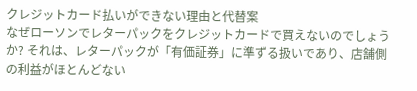クレジットカード払いができない理由と代替案
なぜローソンでレターパックをクレジットカードで買えないのでしょうか? それは、レターパックが「有価証券」に準ずる扱いであり、店舗側の利益がほとんどない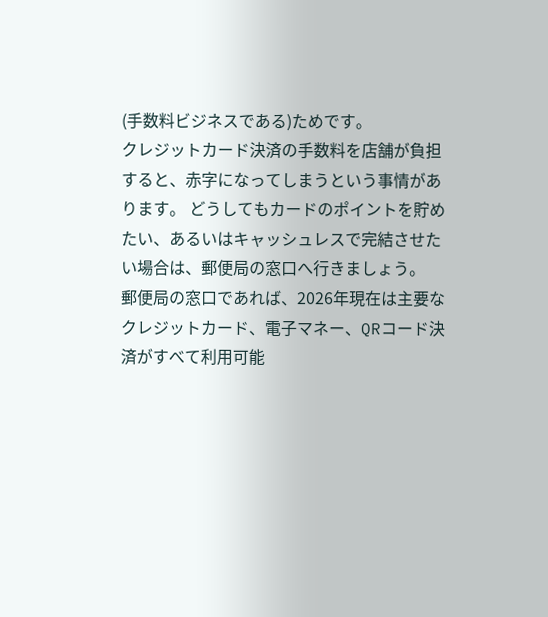(手数料ビジネスである)ためです。
クレジットカード決済の手数料を店舗が負担すると、赤字になってしまうという事情があります。 どうしてもカードのポイントを貯めたい、あるいはキャッシュレスで完結させたい場合は、郵便局の窓口へ行きましょう。
郵便局の窓口であれば、2026年現在は主要なクレジットカード、電子マネー、QRコード決済がすべて利用可能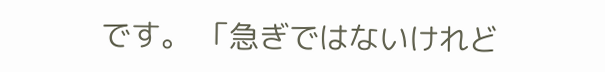です。 「急ぎではないけれど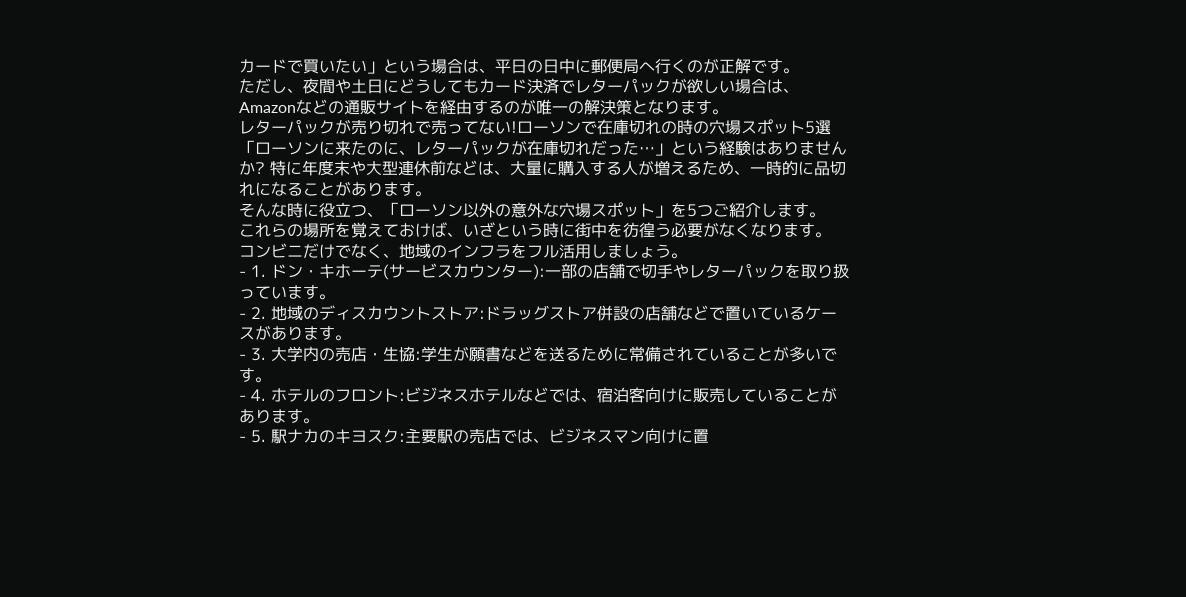カードで買いたい」という場合は、平日の日中に郵便局へ行くのが正解です。
ただし、夜間や土日にどうしてもカード決済でレターパックが欲しい場合は、Amazonなどの通販サイトを経由するのが唯一の解決策となります。
レターパックが売り切れで売ってない!ローソンで在庫切れの時の穴場スポット5選
「ローソンに来たのに、レターパックが在庫切れだった…」という経験はありませんか? 特に年度末や大型連休前などは、大量に購入する人が増えるため、一時的に品切れになることがあります。
そんな時に役立つ、「ローソン以外の意外な穴場スポット」を5つご紹介します。
これらの場所を覚えておけば、いざという時に街中を彷徨う必要がなくなります。 コンビニだけでなく、地域のインフラをフル活用しましょう。
- 1. ドン・キホーテ(サービスカウンター):一部の店舗で切手やレターパックを取り扱っています。
- 2. 地域のディスカウントストア:ドラッグストア併設の店舗などで置いているケースがあります。
- 3. 大学内の売店・生協:学生が願書などを送るために常備されていることが多いです。
- 4. ホテルのフロント:ビジネスホテルなどでは、宿泊客向けに販売していることがあります。
- 5. 駅ナカのキヨスク:主要駅の売店では、ビジネスマン向けに置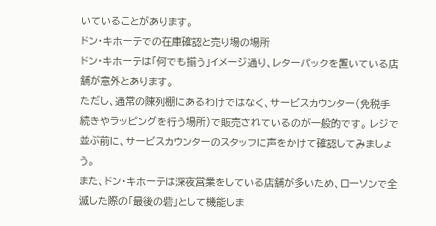いていることがあります。
ドン・キホーテでの在庫確認と売り場の場所
ドン・キホーテは「何でも揃う」イメージ通り、レターパックを置いている店舗が意外とあります。
ただし、通常の陳列棚にあるわけではなく、サービスカウンター(免税手続きやラッピングを行う場所)で販売されているのが一般的です。 レジで並ぶ前に、サービスカウンターのスタッフに声をかけて確認してみましょう。
また、ドン・キホーテは深夜営業をしている店舗が多いため、ローソンで全滅した際の「最後の砦」として機能しま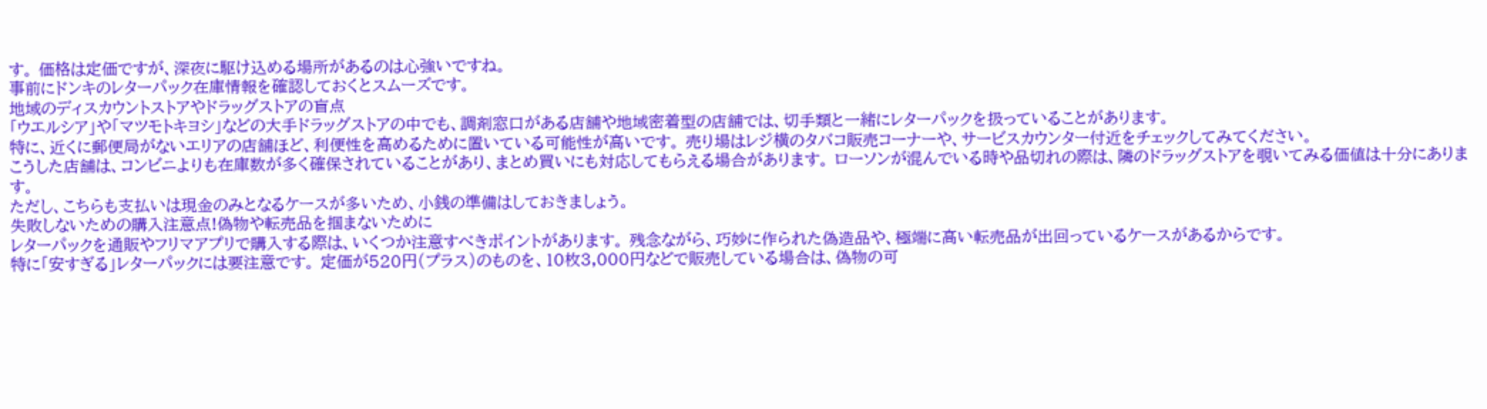す。 価格は定価ですが、深夜に駆け込める場所があるのは心強いですね。
事前にドンキのレターパック在庫情報を確認しておくとスムーズです。
地域のディスカウントストアやドラッグストアの盲点
「ウエルシア」や「マツモトキヨシ」などの大手ドラッグストアの中でも、調剤窓口がある店舗や地域密着型の店舗では、切手類と一緒にレターパックを扱っていることがあります。
特に、近くに郵便局がないエリアの店舗ほど、利便性を高めるために置いている可能性が高いです。 売り場はレジ横のタバコ販売コーナーや、サービスカウンター付近をチェックしてみてください。
こうした店舗は、コンビニよりも在庫数が多く確保されていることがあり、まとめ買いにも対応してもらえる場合があります。 ローソンが混んでいる時や品切れの際は、隣のドラッグストアを覗いてみる価値は十分にあります。
ただし、こちらも支払いは現金のみとなるケースが多いため、小銭の準備はしておきましょう。
失敗しないための購入注意点!偽物や転売品を掴まないために
レターパックを通販やフリマアプリで購入する際は、いくつか注意すべきポイントがあります。 残念ながら、巧妙に作られた偽造品や、極端に高い転売品が出回っているケースがあるからです。
特に「安すぎる」レターパックには要注意です。 定価が520円(プラス)のものを、10枚3,000円などで販売している場合は、偽物の可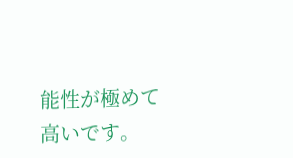能性が極めて高いです。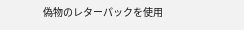偽物のレターパックを使用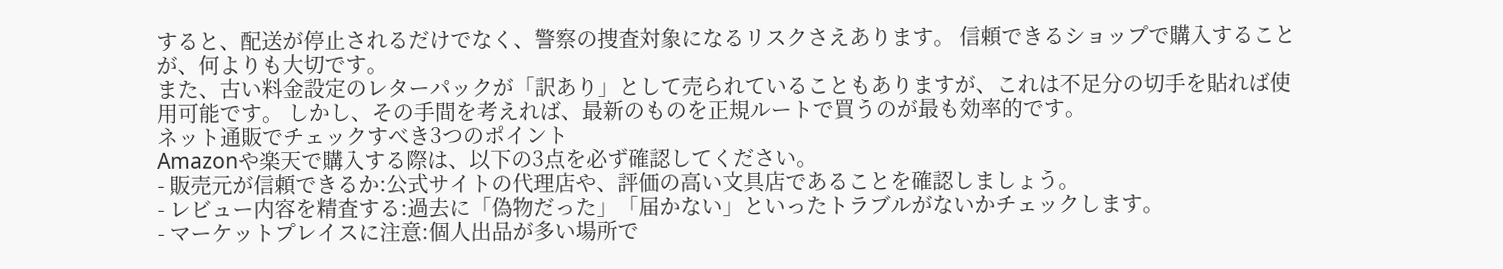すると、配送が停止されるだけでなく、警察の捜査対象になるリスクさえあります。 信頼できるショップで購入することが、何よりも大切です。
また、古い料金設定のレターパックが「訳あり」として売られていることもありますが、これは不足分の切手を貼れば使用可能です。 しかし、その手間を考えれば、最新のものを正規ルートで買うのが最も効率的です。
ネット通販でチェックすべき3つのポイント
Amazonや楽天で購入する際は、以下の3点を必ず確認してください。
- 販売元が信頼できるか:公式サイトの代理店や、評価の高い文具店であることを確認しましょう。
- レビュー内容を精査する:過去に「偽物だった」「届かない」といったトラブルがないかチェックします。
- マーケットプレイスに注意:個人出品が多い場所で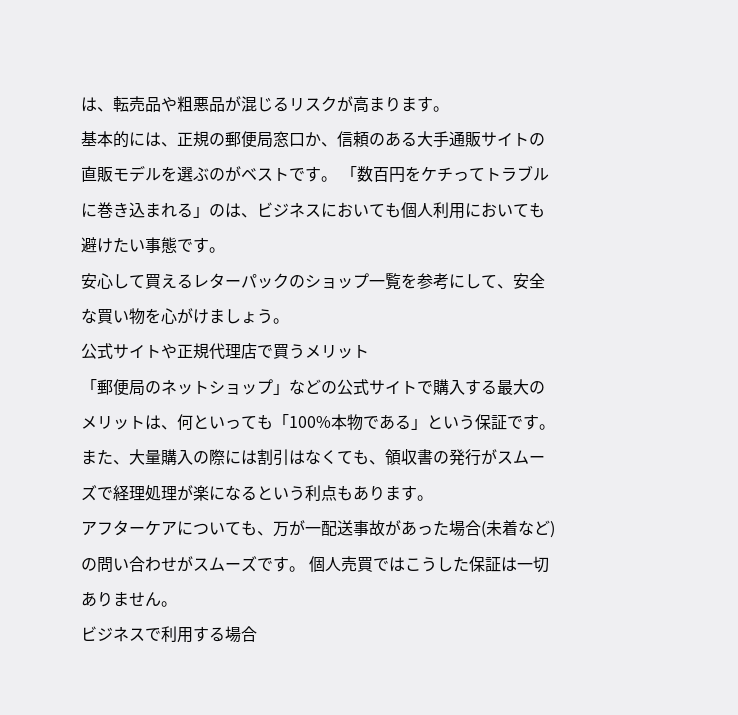は、転売品や粗悪品が混じるリスクが高まります。
基本的には、正規の郵便局窓口か、信頼のある大手通販サイトの直販モデルを選ぶのがベストです。 「数百円をケチってトラブルに巻き込まれる」のは、ビジネスにおいても個人利用においても避けたい事態です。
安心して買えるレターパックのショップ一覧を参考にして、安全な買い物を心がけましょう。
公式サイトや正規代理店で買うメリット
「郵便局のネットショップ」などの公式サイトで購入する最大のメリットは、何といっても「100%本物である」という保証です。 また、大量購入の際には割引はなくても、領収書の発行がスムーズで経理処理が楽になるという利点もあります。
アフターケアについても、万が一配送事故があった場合(未着など)の問い合わせがスムーズです。 個人売買ではこうした保証は一切ありません。
ビジネスで利用する場合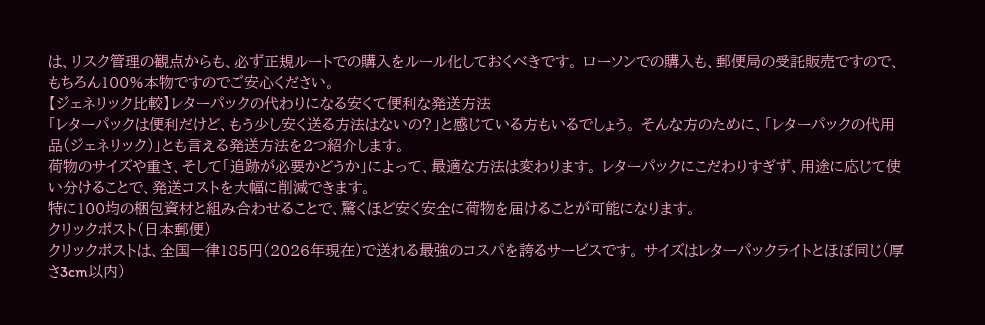は、リスク管理の観点からも、必ず正規ルートでの購入をルール化しておくべきです。 ローソンでの購入も、郵便局の受託販売ですので、もちろん100%本物ですのでご安心ください。
【ジェネリック比較】レターパックの代わりになる安くて便利な発送方法
「レターパックは便利だけど、もう少し安く送る方法はないの?」と感じている方もいるでしょう。 そんな方のために、「レターパックの代用品(ジェネリック)」とも言える発送方法を2つ紹介します。
荷物のサイズや重さ、そして「追跡が必要かどうか」によって、最適な方法は変わります。 レターパックにこだわりすぎず、用途に応じて使い分けることで、発送コストを大幅に削減できます。
特に100均の梱包資材と組み合わせることで、驚くほど安く安全に荷物を届けることが可能になります。
クリックポスト(日本郵便)
クリックポストは、全国一律185円(2026年現在)で送れる最強のコスパを誇るサービスです。 サイズはレターパックライトとほぼ同じ(厚さ3cm以内)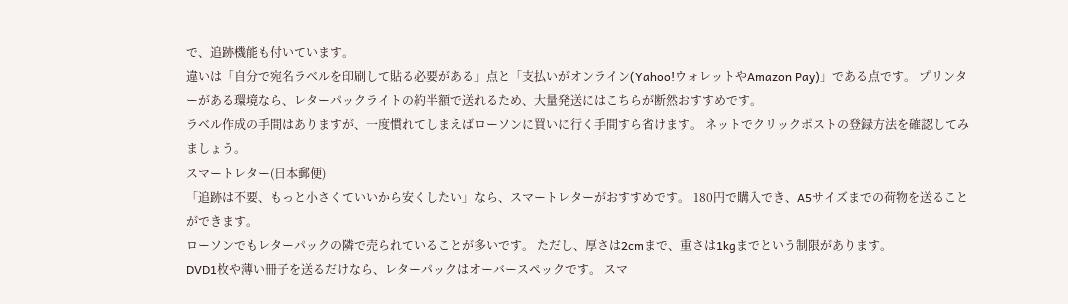で、追跡機能も付いています。
違いは「自分で宛名ラベルを印刷して貼る必要がある」点と「支払いがオンライン(Yahoo!ウォレットやAmazon Pay)」である点です。 プリンターがある環境なら、レターパックライトの約半額で送れるため、大量発送にはこちらが断然おすすめです。
ラベル作成の手間はありますが、一度慣れてしまえばローソンに買いに行く手間すら省けます。 ネットでクリックポストの登録方法を確認してみましょう。
スマートレター(日本郵便)
「追跡は不要、もっと小さくていいから安くしたい」なら、スマートレターがおすすめです。 180円で購入でき、A5サイズまでの荷物を送ることができます。
ローソンでもレターパックの隣で売られていることが多いです。 ただし、厚さは2cmまで、重さは1kgまでという制限があります。
DVD1枚や薄い冊子を送るだけなら、レターパックはオーバースペックです。 スマ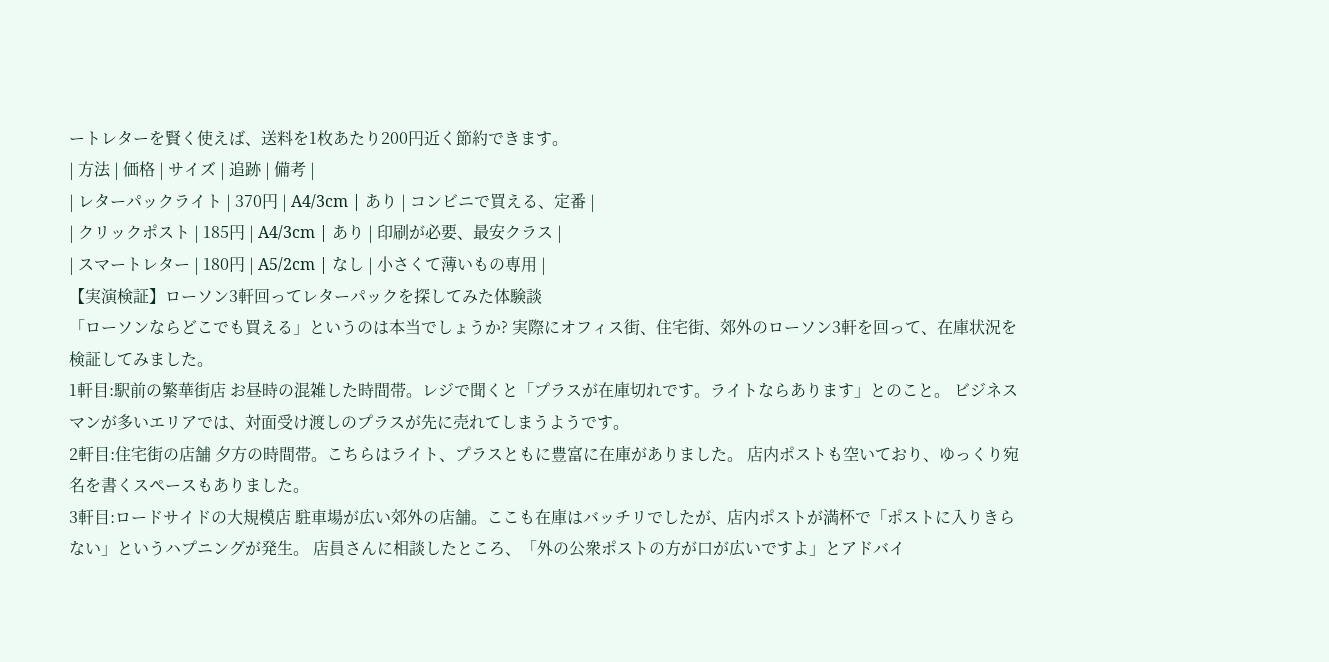ートレターを賢く使えば、送料を1枚あたり200円近く節約できます。
| 方法 | 価格 | サイズ | 追跡 | 備考 |
| レターパックライト | 370円 | A4/3cm | あり | コンビニで買える、定番 |
| クリックポスト | 185円 | A4/3cm | あり | 印刷が必要、最安クラス |
| スマートレター | 180円 | A5/2cm | なし | 小さくて薄いもの専用 |
【実演検証】ローソン3軒回ってレターパックを探してみた体験談
「ローソンならどこでも買える」というのは本当でしょうか? 実際にオフィス街、住宅街、郊外のローソン3軒を回って、在庫状況を検証してみました。
1軒目:駅前の繁華街店 お昼時の混雑した時間帯。レジで聞くと「プラスが在庫切れです。ライトならあります」とのこと。 ビジネスマンが多いエリアでは、対面受け渡しのプラスが先に売れてしまうようです。
2軒目:住宅街の店舗 夕方の時間帯。こちらはライト、プラスともに豊富に在庫がありました。 店内ポストも空いており、ゆっくり宛名を書くスペースもありました。
3軒目:ロードサイドの大規模店 駐車場が広い郊外の店舗。ここも在庫はバッチリでしたが、店内ポストが満杯で「ポストに入りきらない」というハプニングが発生。 店員さんに相談したところ、「外の公衆ポストの方が口が広いですよ」とアドバイ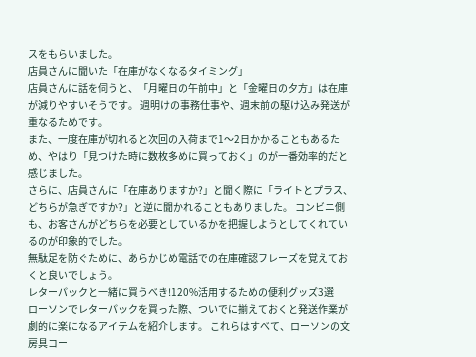スをもらいました。
店員さんに聞いた「在庫がなくなるタイミング」
店員さんに話を伺うと、「月曜日の午前中」と「金曜日の夕方」は在庫が減りやすいそうです。 週明けの事務仕事や、週末前の駆け込み発送が重なるためです。
また、一度在庫が切れると次回の入荷まで1〜2日かかることもあるため、やはり「見つけた時に数枚多めに買っておく」のが一番効率的だと感じました。
さらに、店員さんに「在庫ありますか?」と聞く際に「ライトとプラス、どちらが急ぎですか?」と逆に聞かれることもありました。 コンビニ側も、お客さんがどちらを必要としているかを把握しようとしてくれているのが印象的でした。
無駄足を防ぐために、あらかじめ電話での在庫確認フレーズを覚えておくと良いでしょう。
レターパックと一緒に買うべき!120%活用するための便利グッズ3選
ローソンでレターパックを買った際、ついでに揃えておくと発送作業が劇的に楽になるアイテムを紹介します。 これらはすべて、ローソンの文房具コー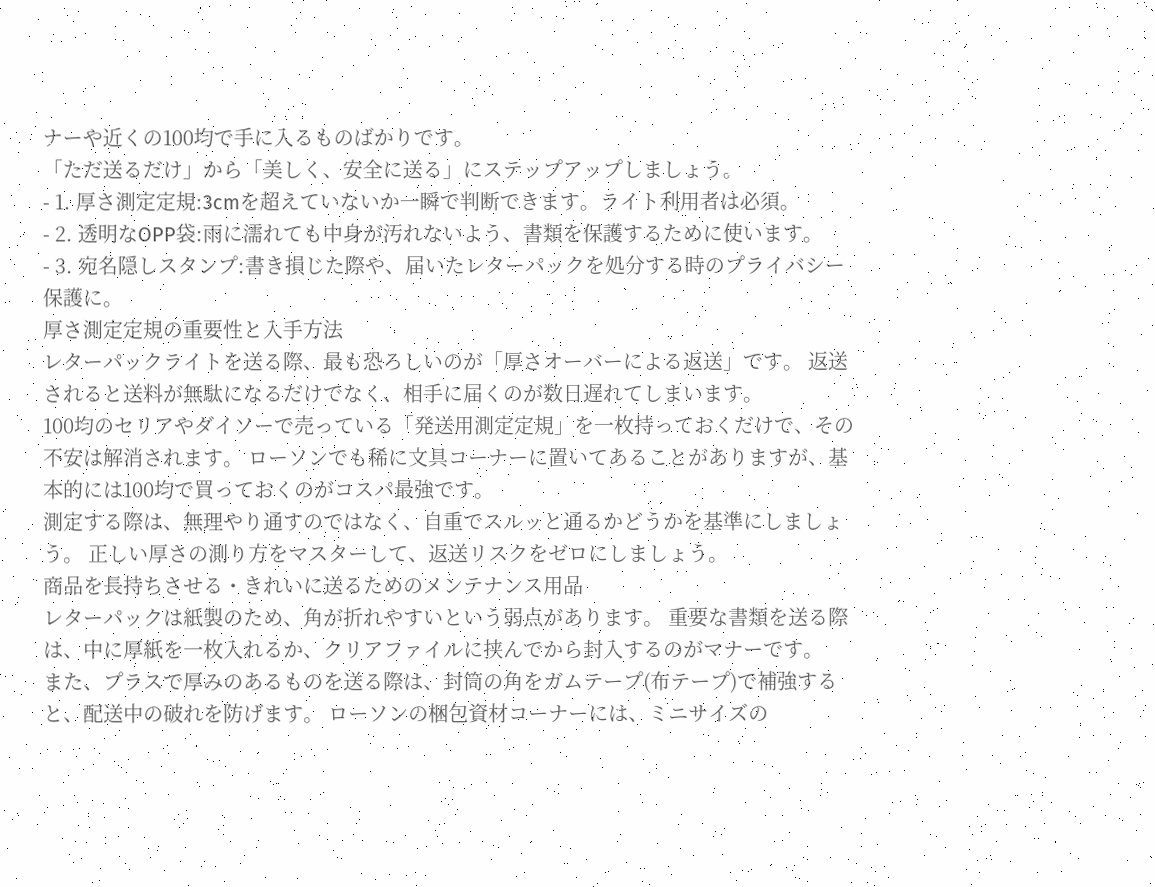ナーや近くの100均で手に入るものばかりです。
「ただ送るだけ」から「美しく、安全に送る」にステップアップしましょう。
- 1. 厚さ測定定規:3cmを超えていないか一瞬で判断できます。ライト利用者は必須。
- 2. 透明なOPP袋:雨に濡れても中身が汚れないよう、書類を保護するために使います。
- 3. 宛名隠しスタンプ:書き損じた際や、届いたレターパックを処分する時のプライバシー保護に。
厚さ測定定規の重要性と入手方法
レターパックライトを送る際、最も恐ろしいのが「厚さオーバーによる返送」です。 返送されると送料が無駄になるだけでなく、相手に届くのが数日遅れてしまいます。
100均のセリアやダイソーで売っている「発送用測定定規」を一枚持っておくだけで、その不安は解消されます。 ローソンでも稀に文具コーナーに置いてあることがありますが、基本的には100均で買っておくのがコスパ最強です。
測定する際は、無理やり通すのではなく、自重でスルッと通るかどうかを基準にしましょう。 正しい厚さの測り方をマスターして、返送リスクをゼロにしましょう。
商品を長持ちさせる・きれいに送るためのメンテナンス用品
レターパックは紙製のため、角が折れやすいという弱点があります。 重要な書類を送る際は、中に厚紙を一枚入れるか、クリアファイルに挟んでから封入するのがマナーです。
また、プラスで厚みのあるものを送る際は、封筒の角をガムテープ(布テープ)で補強すると、配送中の破れを防げます。 ローソンの梱包資材コーナーには、ミニサイズの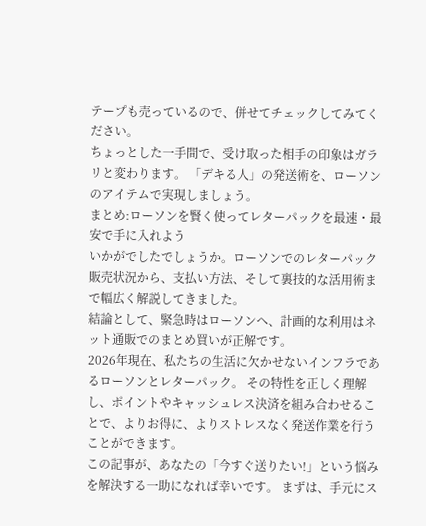テープも売っているので、併せてチェックしてみてください。
ちょっとした一手間で、受け取った相手の印象はガラリと変わります。 「デキる人」の発送術を、ローソンのアイテムで実現しましょう。
まとめ:ローソンを賢く使ってレターパックを最速・最安で手に入れよう
いかがでしたでしょうか。ローソンでのレターパック販売状況から、支払い方法、そして裏技的な活用術まで幅広く解説してきました。
結論として、緊急時はローソンへ、計画的な利用はネット通販でのまとめ買いが正解です。
2026年現在、私たちの生活に欠かせないインフラであるローソンとレターパック。 その特性を正しく理解し、ポイントやキャッシュレス決済を組み合わせることで、よりお得に、よりストレスなく発送作業を行うことができます。
この記事が、あなたの「今すぐ送りたい!」という悩みを解決する一助になれば幸いです。 まずは、手元にス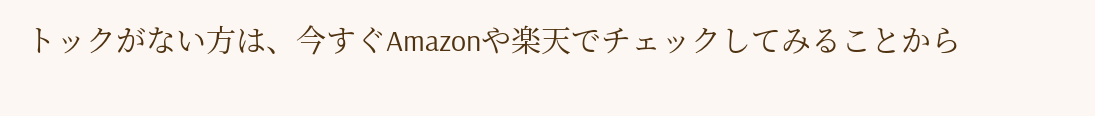トックがない方は、今すぐAmazonや楽天でチェックしてみることから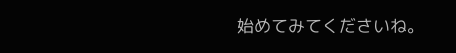始めてみてくださいね。